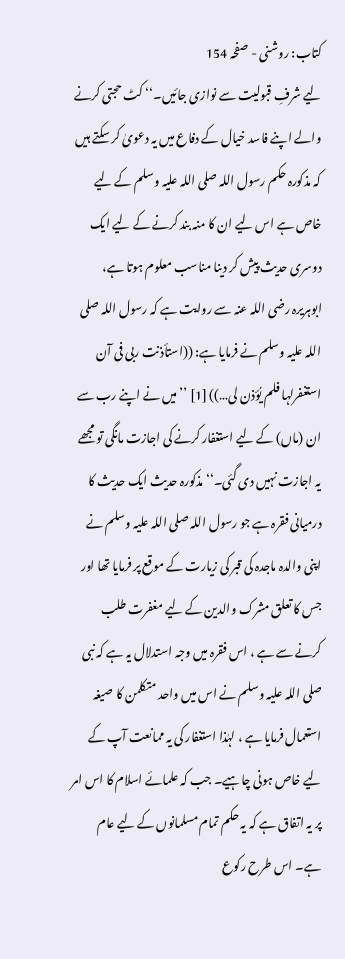کتاب: روشنی - صفحہ 154
لیے شرفِ قبولیت سے نوازی جائیں۔‘‘ کٹ حجتی کرنے والے اپنے فاسد خیال کے دفاع میں یہ دعویٰ کر سکتے ہیں کہ مذکورہ حکم رسول اللہ صلی اللہ علیہ وسلم کے لیے خاص ہے اس لیے ان کا منہ بند کرنے کے لیے ایک دوسری حدیث پیش کر دینا مناسب معلوم ہوتا ہے، ابوہریرہ رضی اللہ عنہ سے روایت ہے کہ رسول اللہ صلی اللہ علیہ وسلم نے فرمایا ہے: ((استأذنت ربی فی آن استغفرلہا فلم یُؤذن لی…)) [1] ’’میں نے اپنے رب سے ان (ماں) کے لیے استغفار کرنے کی اجازت مانگی تو مجھے یہ اجازت نہیں دی گئی۔‘‘ مذکورہ حدیث ایک حدیث کا درمیانی فقرہ ہے جو رسول اللہ صلی اللہ علیہ وسلم نے اپنی والدہ ماجدہ کی قبر کی زیارت کے موقع پر فرمایا تھا اور جس کا تعلق مشرک والدین کے لیے مغفرت طلب کرنے سے ہے ، اس فقرہ میں وجہ استدلال یہ ہے کہ نبی صلی اللہ علیہ وسلم نے اس میں واحد متکلمن کا صیغہ استعمال فرمایا ہے ، لہٰذا استغفار کی یہ ممانعت آپ کے لیے خاص ہونی چاہیے۔ جب کہ علمائے اسلام کا اس امر پر یہ اتفاق ہے کہ یہ حکم تمام مسلمانوں کے لیے عام ہے۔ اس طرح رکوع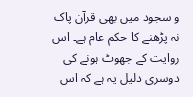و سجود میں بھی قرآن پاک نہ پڑھنے کا حکم عام ہے۔ اس روایت کے جھوٹ ہونے کی دوسری دلیل یہ ہے کہ اس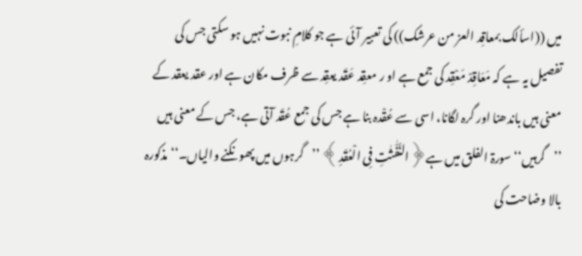میں ((اسألک بمعاقِد العز من عرشک)) کی تعبیر آئی ہے جو کلامِ نبوت نہیں ہو سکتی جس کی تفصیل یہ ہے کہ مَعَاقِدْ مَعْقِد کی جمع ہے او ر معقِد عَقَد یعقِد سے ظرف مکان ہے اور عقد یعقد کے معنی ہیں باندھنا اور گرہ لگانا، اسی سے عُقْدہ بنا ہے جس کی جمع عُقَد آتی ہے، جس کے معنی ہیں ’’گرہیں‘‘ سورۃ الفلق میں ہے﴿النَّفّٰثٰتِ فِی الْعُقَدِ﴾ ’’گرہوں میں پھونکنے والیاں۔‘‘ مذکورہ بالا وضاحت کی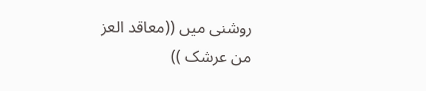روشنی میں ((معاقد العز من عرشک ))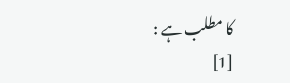کا مطلب ہے :
[1]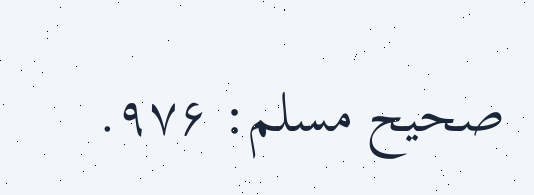صحیح مسلم: ۹۷۶.